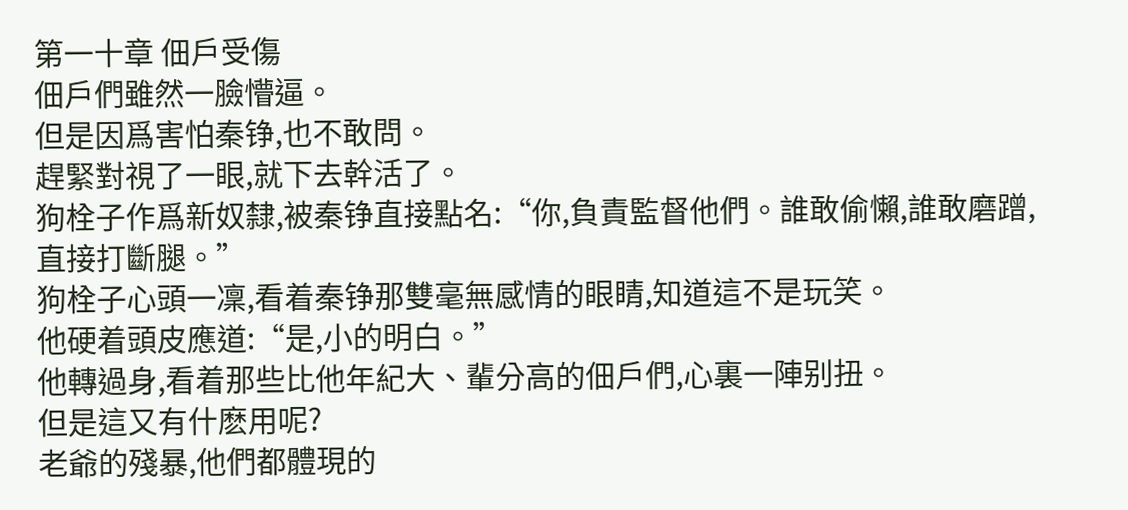第一十章 佃戶受傷
佃戶們雖然一臉懵逼。
但是因爲害怕秦铮,也不敢問。
趕緊對視了一眼,就下去幹活了。
狗栓子作爲新奴隸,被秦铮直接點名:“你,負責監督他們。誰敢偷懶,誰敢磨蹭,直接打斷腿。”
狗栓子心頭一凜,看着秦铮那雙毫無感情的眼睛,知道這不是玩笑。
他硬着頭皮應道:“是,小的明白。”
他轉過身,看着那些比他年紀大、輩分高的佃戶們,心裏一陣别扭。
但是這又有什麽用呢?
老爺的殘暴,他們都體現的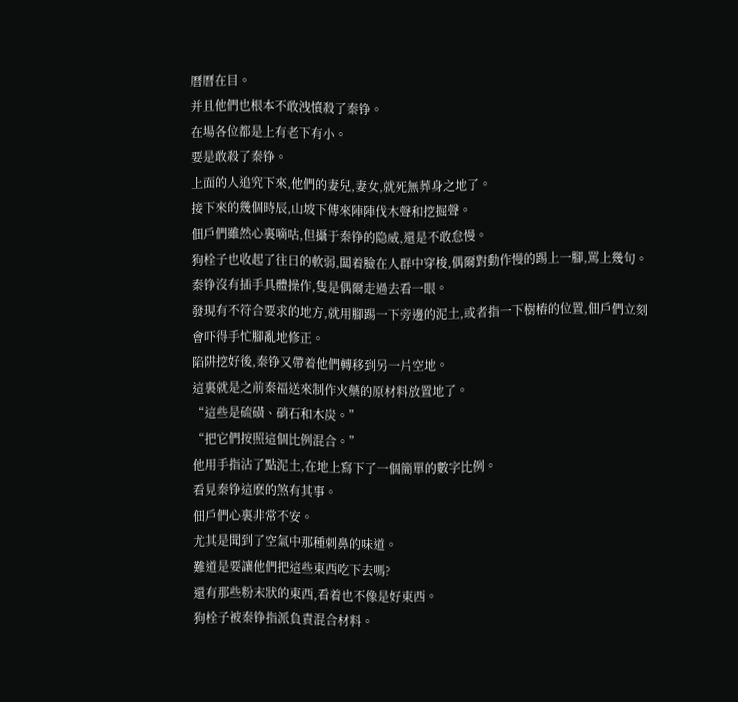曆曆在目。
并且他們也根本不敢洩憤殺了秦铮。
在場各位都是上有老下有小。
要是敢殺了秦铮。
上面的人追究下來,他們的妻兒,妻女,就死無葬身之地了。
接下來的幾個時辰,山坡下傳來陣陣伐木聲和挖掘聲。
佃戶們雖然心裏嘀咕,但攝于秦铮的隐威,還是不敢怠慢。
狗栓子也收起了往日的軟弱,闆着臉在人群中穿梭,偶爾對動作慢的踢上一腳,罵上幾句。
秦铮沒有插手具體操作,隻是偶爾走過去看一眼。
發現有不符合要求的地方,就用腳踢一下旁邊的泥土,或者指一下樹樁的位置,佃戶們立刻會吓得手忙腳亂地修正。
陷阱挖好後,秦铮又帶着他們轉移到另一片空地。
這裏就是之前秦福送來制作火藥的原材料放置地了。
“這些是硫磺、硝石和木炭。”
“把它們按照這個比例混合。”
他用手指沾了點泥土,在地上寫下了一個簡單的數字比例。
看見秦铮這麽的煞有其事。
佃戶們心裏非常不安。
尤其是聞到了空氣中那種刺鼻的味道。
難道是要讓他們把這些東西吃下去嗎?
還有那些粉末狀的東西,看着也不像是好東西。
狗栓子被秦铮指派負責混合材料。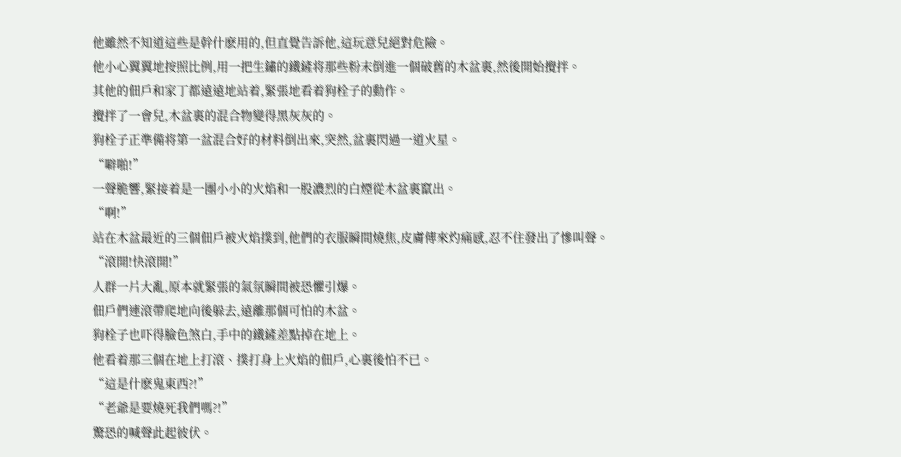他雖然不知道這些是幹什麽用的,但直覺告訴他,這玩意兒絕對危險。
他小心翼翼地按照比例,用一把生鏽的鐵鏟将那些粉末倒進一個破舊的木盆裏,然後開始攪拌。
其他的佃戶和家丁都遠遠地站着,緊張地看着狗栓子的動作。
攪拌了一會兒,木盆裏的混合物變得黑灰灰的。
狗栓子正準備将第一盆混合好的材料倒出來,突然,盆裏閃過一道火星。
“噼啪!”
一聲脆響,緊接着是一團小小的火焰和一股濃烈的白煙從木盆裏竄出。
“啊!”
站在木盆最近的三個佃戶被火焰撲到,他們的衣服瞬間燒焦,皮膚傳來灼痛感,忍不住發出了慘叫聲。
“滾開!快滾開!”
人群一片大亂,原本就緊張的氣氛瞬間被恐懼引爆。
佃戶們連滾帶爬地向後躲去,遠離那個可怕的木盆。
狗栓子也吓得臉色煞白,手中的鐵鏟差點掉在地上。
他看着那三個在地上打滾、撲打身上火焰的佃戶,心裏後怕不已。
“這是什麽鬼東西?!”
“老爺是要燒死我們嗎?!”
驚恐的喊聲此起彼伏。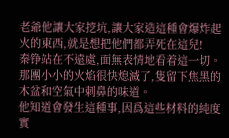老爺他讓大家挖坑,讓大家造這種會爆炸起火的東西,就是想把他們都弄死在這兒!
秦铮站在不遠處,面無表情地看着這一切。那團小小的火焰很快熄滅了,隻留下焦黑的木盆和空氣中刺鼻的味道。
他知道會發生這種事,因爲這些材料的純度實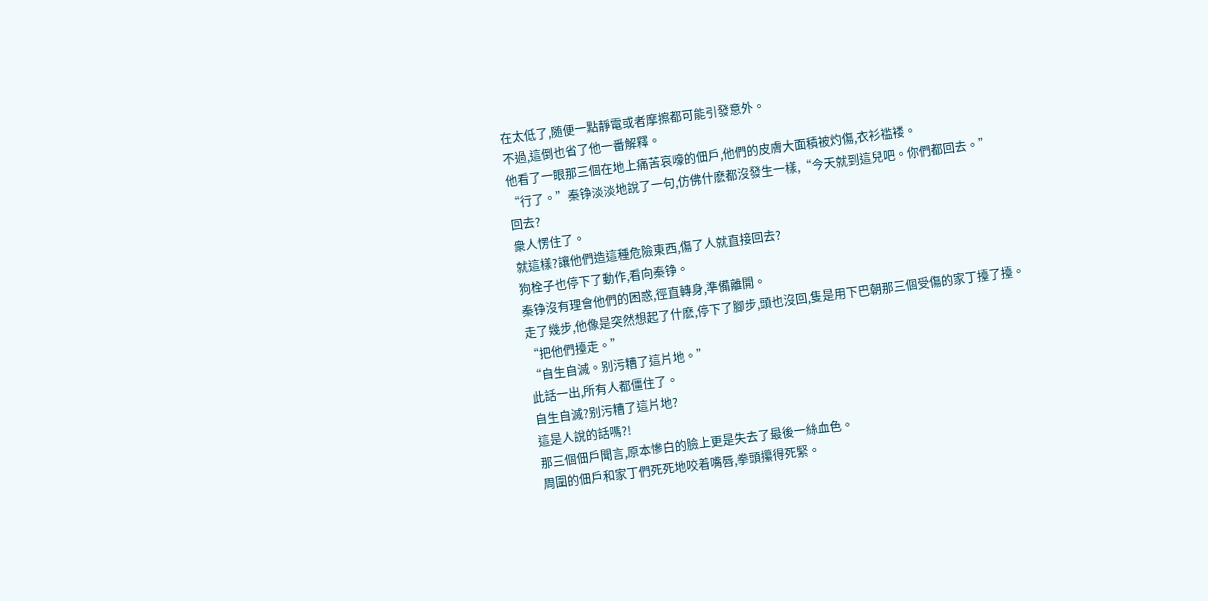在太低了,随便一點靜電或者摩擦都可能引發意外。
不過,這倒也省了他一番解釋。
他看了一眼那三個在地上痛苦哀嚎的佃戶,他們的皮膚大面積被灼傷,衣衫褴褛。
“行了。”秦铮淡淡地說了一句,仿佛什麽都沒發生一樣,“今天就到這兒吧。你們都回去。”
回去?
衆人愣住了。
就這樣?讓他們造這種危險東西,傷了人就直接回去?
狗栓子也停下了動作,看向秦铮。
秦铮沒有理會他們的困惑,徑直轉身,準備離開。
走了幾步,他像是突然想起了什麽,停下了腳步,頭也沒回,隻是用下巴朝那三個受傷的家丁擡了擡。
“把他們擡走。”
“自生自滅。别污糟了這片地。”
此話一出,所有人都僵住了。
自生自滅?别污糟了這片地?
這是人說的話嗎?!
那三個佃戶聞言,原本慘白的臉上更是失去了最後一絲血色。
周圍的佃戶和家丁們死死地咬着嘴唇,拳頭攥得死緊。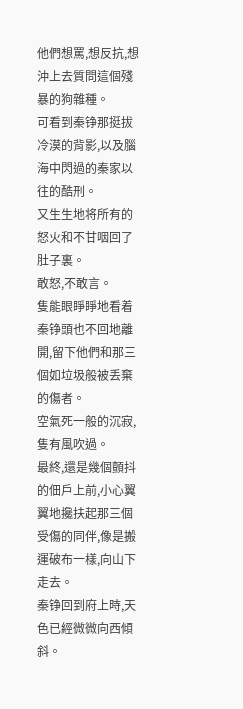他們想罵,想反抗,想沖上去質問這個殘暴的狗雜種。
可看到秦铮那挺拔冷漠的背影,以及腦海中閃過的秦家以往的酷刑。
又生生地将所有的怒火和不甘咽回了肚子裏。
敢怒,不敢言。
隻能眼睜睜地看着秦铮頭也不回地離開,留下他們和那三個如垃圾般被丢棄的傷者。
空氣死一般的沉寂,隻有風吹過。
最終,還是幾個顫抖的佃戶上前,小心翼翼地攙扶起那三個受傷的同伴,像是搬運破布一樣,向山下走去。
秦铮回到府上時,天色已經微微向西傾斜。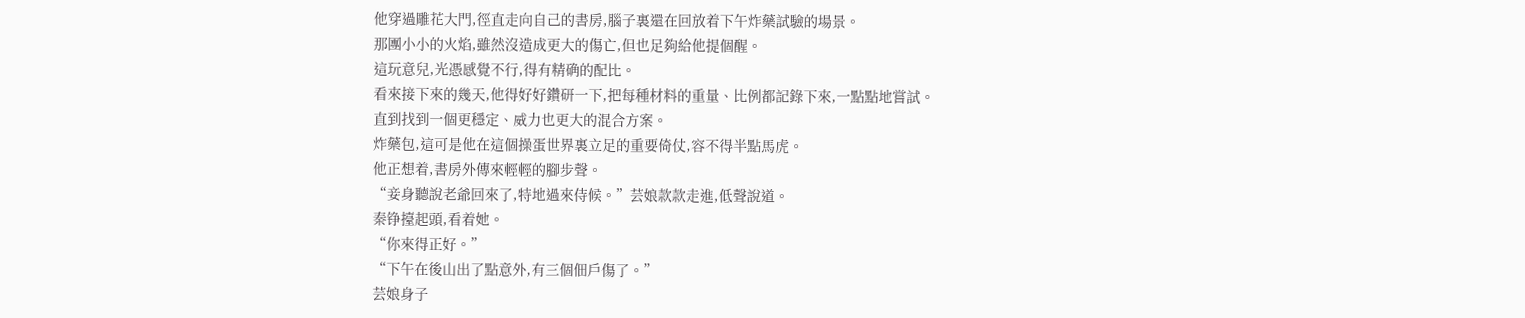他穿過雕花大門,徑直走向自己的書房,腦子裏還在回放着下午炸藥試驗的場景。
那團小小的火焰,雖然沒造成更大的傷亡,但也足夠給他提個醒。
這玩意兒,光憑感覺不行,得有精确的配比。
看來接下來的幾天,他得好好鑽研一下,把每種材料的重量、比例都記錄下來,一點點地嘗試。
直到找到一個更穩定、威力也更大的混合方案。
炸藥包,這可是他在這個操蛋世界裏立足的重要倚仗,容不得半點馬虎。
他正想着,書房外傳來輕輕的腳步聲。
“妾身聽說老爺回來了,特地過來侍候。”芸娘款款走進,低聲說道。
秦铮擡起頭,看着她。
“你來得正好。”
“下午在後山出了點意外,有三個佃戶傷了。”
芸娘身子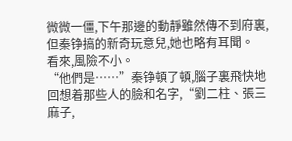微微一僵,下午那邊的動靜雖然傳不到府裏,但秦铮搞的新奇玩意兒,她也略有耳聞。
看來,風險不小。
“他們是……”秦铮頓了頓,腦子裏飛快地回想着那些人的臉和名字,“劉二柱、張三麻子,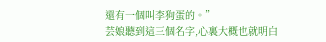還有一個叫李狗蛋的。”
芸娘聽到這三個名字,心裏大概也就明白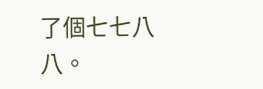了個七七八八。